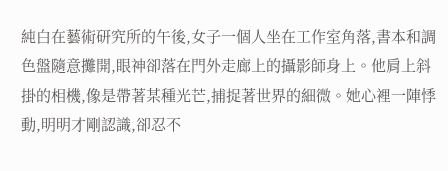純白在藝術研究所的午後,女子一個人坐在工作室角落,書本和調色盤隨意攤開,眼神卻落在門外走廊上的攝影師身上。他肩上斜掛的相機,像是帶著某種光芒,捕捉著世界的細微。她心裡一陣悸動,明明才剛認識,卻忍不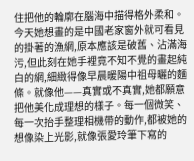住把他的輪廓在腦海中描得格外柔和。 今天她想畫的是中國老家窗外就可看見的掛著的漁網,原本應該是破舊、沾滿海污,但此刻在她手裡竟不知不覺的畫起純白的網,細緻得像早晨暖陽中祖母曬的麵條。就像他——真實或不真實,她都願意把他美化成理想的樣子。每一個微笑、每一次抬手整理相機帶的動作,都被她的想像染上光影,就像張愛玲筆下寫的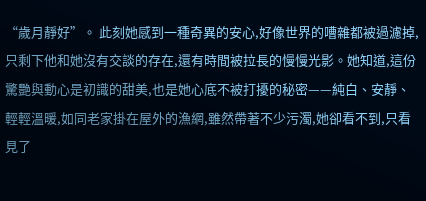“歲月靜好”。 此刻她感到一種奇異的安心,好像世界的嘈雜都被過濾掉,只剩下他和她沒有交談的存在,還有時間被拉長的慢慢光影。她知道,這份驚艷與動心是初識的甜美,也是她心底不被打擾的秘密——純白、安靜、輕輕溫暖,如同老家掛在屋外的漁網,雖然帶著不少污濁,她卻看不到,只看見了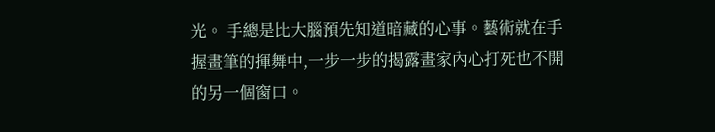光。 手總是比大腦預先知道暗藏的心事。藝術就在手握畫筆的揮舞中,一步一步的揭露畫家內心打死也不開的另一個窗口。